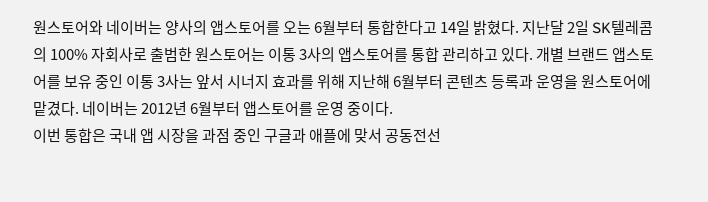원스토어와 네이버는 양사의 앱스토어를 오는 6월부터 통합한다고 14일 밝혔다. 지난달 2일 SK텔레콤의 100% 자회사로 출범한 원스토어는 이통 3사의 앱스토어를 통합 관리하고 있다. 개별 브랜드 앱스토어를 보유 중인 이통 3사는 앞서 시너지 효과를 위해 지난해 6월부터 콘텐츠 등록과 운영을 원스토어에 맡겼다. 네이버는 2012년 6월부터 앱스토어를 운영 중이다.
이번 통합은 국내 앱 시장을 과점 중인 구글과 애플에 맞서 공동전선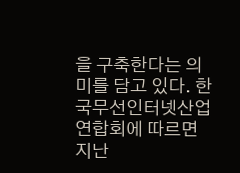을 구축한다는 의미를 담고 있다. 한국무선인터넷산업연합회에 따르면 지난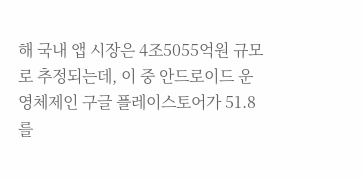해 국내 앱 시장은 4조5055억원 규모로 추정되는데, 이 중 안드로이드 운영체제인 구글 플레이스토어가 51.8를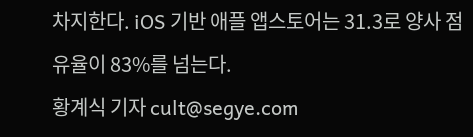차지한다. iOS 기반 애플 앱스토어는 31.3로 양사 점유율이 83%를 넘는다.
황계식 기자 cult@segye.com